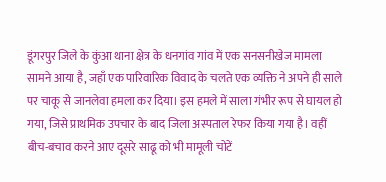डूंगरपुर जिले के कुंआ थाना क्षेत्र के धनगांव गांव में एक सनसनीखेज मामला सामने आया है, जहाँ एक पारिवारिक विवाद के चलते एक व्यक्ति ने अपने ही साले पर चाकू से जानलेवा हमला कर दिया। इस हमले में साला गंभीर रूप से घायल हो गया, जिसे प्राथमिक उपचार के बाद जिला अस्पताल रेफर किया गया है। वहीं बीच-बचाव करने आए दूसरे साढू को भी मामूली चोटें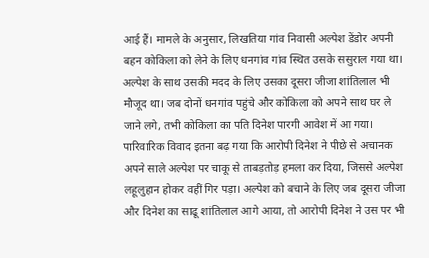आई हैं। मामले के अनुसार, लिखतिया गांव निवासी अल्पेश डेंडोर अपनी बहन कोकिला को लेने के लिए धनगांव गांव स्थित उसके ससुराल गया था। अल्पेश के साथ उसकी मदद के लिए उसका दूसरा जीजा शांतिलाल भी मौजूद था। जब दोनों धनगांव पहुंचे और कोकिला को अपने साथ घर ले जाने लगे, तभी कोकिला का पति दिनेश पारगी आवेश में आ गया। पारिवारिक विवाद इतना बढ़ गया कि आरोपी दिनेश ने पीछे से अचानक अपने साले अल्पेश पर चाकू से ताबड़तोड़ हमला कर दिया, जिससे अल्पेश लहूलुहान होकर वहीं गिर पड़ा। अल्पेश को बचाने के लिए जब दूसरा जीजा और दिनेश का साढू शांतिलाल आगे आया, तो आरोपी दिनेश ने उस पर भी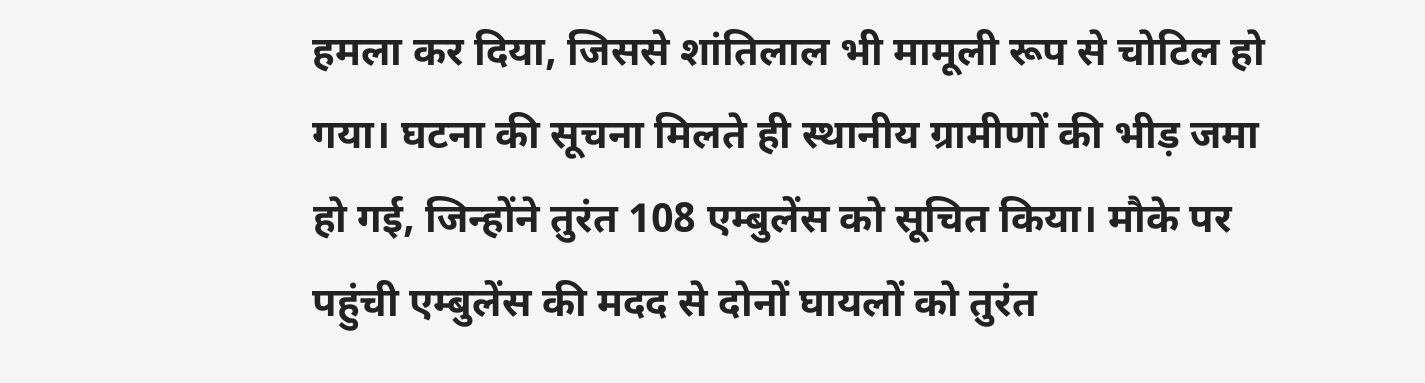हमला कर दिया, जिससे शांतिलाल भी मामूली रूप से चोटिल हो गया। घटना की सूचना मिलते ही स्थानीय ग्रामीणों की भीड़ जमा हो गई, जिन्होंने तुरंत 108 एम्बुलेंस को सूचित किया। मौके पर पहुंची एम्बुलेंस की मदद से दोनों घायलों को तुरंत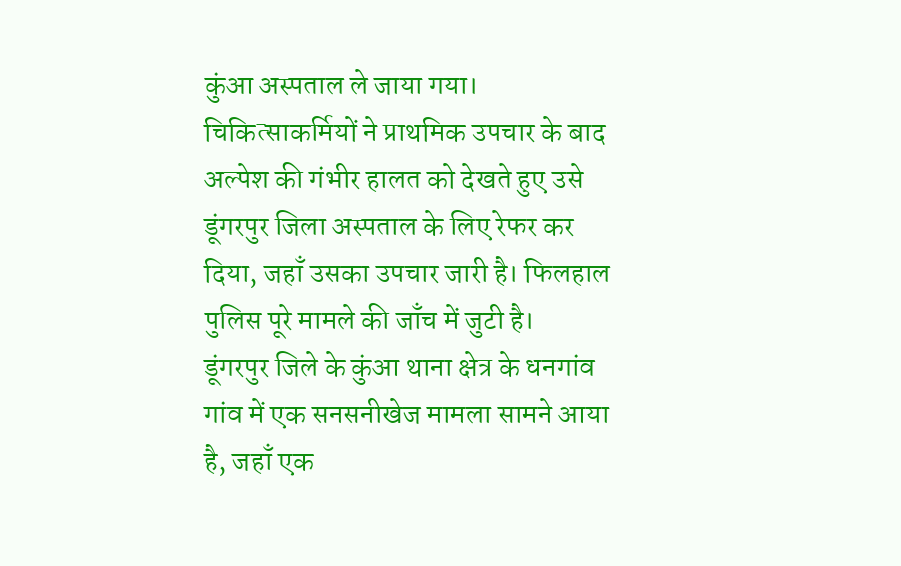कुंआ अस्पताल ले जाया गया। चिकित्साकर्मियों ने प्राथमिक उपचार के बाद अल्पेश की गंभीर हालत को देखते हुए उसे डूंगरपुर जिला अस्पताल के लिए रेफर कर दिया, जहाँ उसका उपचार जारी है। फिलहाल पुलिस पूरे मामले की जाँच में जुटी है।
डूंगरपुर जिले के कुंआ थाना क्षेत्र के धनगांव गांव में एक सनसनीखेज मामला सामने आया है, जहाँ एक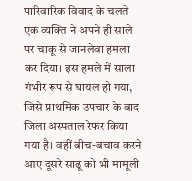पारिवारिक विवाद के चलते एक व्यक्ति ने अपने ही साले पर चाकू से जानलेवा हमला कर दिया। इस हमले में साला गंभीर रूप से घायल हो गया, जिसे प्राथमिक उपचार के बाद जिला अस्पताल रेफर किया गया है। वहीं बीच-बचाव करने आए दूसरे साढू को भी मामूली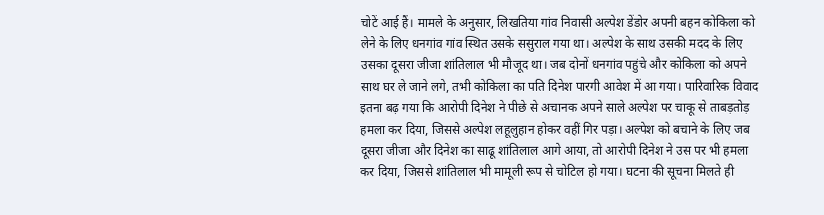चोटें आई हैं। मामले के अनुसार, लिखतिया गांव निवासी अल्पेश डेंडोर अपनी बहन कोकिला को लेने के लिए धनगांव गांव स्थित उसके ससुराल गया था। अल्पेश के साथ उसकी मदद के लिए उसका दूसरा जीजा शांतिलाल भी मौजूद था। जब दोनों धनगांव पहुंचे और कोकिला को अपने साथ घर ले जाने लगे, तभी कोकिला का पति दिनेश पारगी आवेश में आ गया। पारिवारिक विवाद इतना बढ़ गया कि आरोपी दिनेश ने पीछे से अचानक अपने साले अल्पेश पर चाकू से ताबड़तोड़ हमला कर दिया, जिससे अल्पेश लहूलुहान होकर वहीं गिर पड़ा। अल्पेश को बचाने के लिए जब दूसरा जीजा और दिनेश का साढू शांतिलाल आगे आया, तो आरोपी दिनेश ने उस पर भी हमला कर दिया, जिससे शांतिलाल भी मामूली रूप से चोटिल हो गया। घटना की सूचना मिलते ही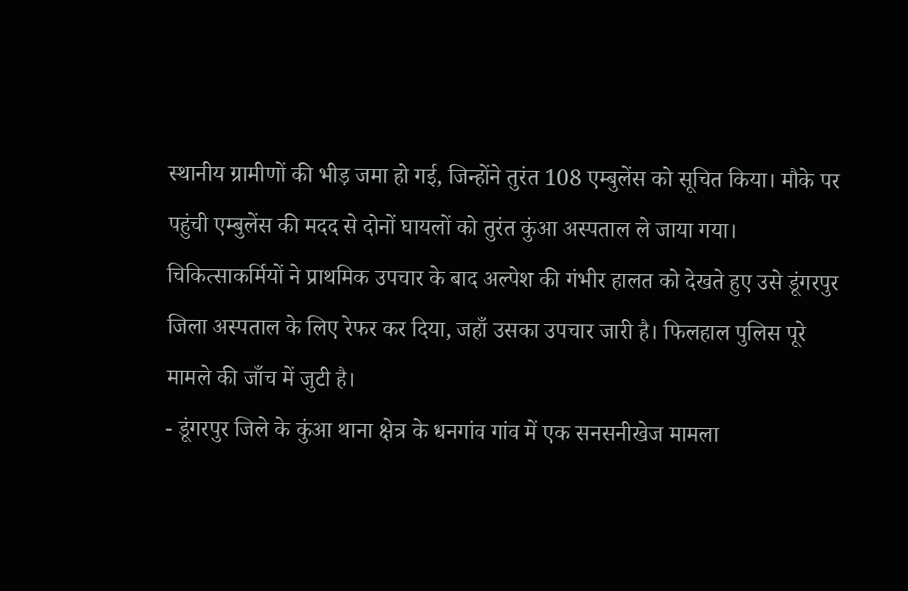स्थानीय ग्रामीणों की भीड़ जमा हो गई, जिन्होंने तुरंत 108 एम्बुलेंस को सूचित किया। मौके पर पहुंची एम्बुलेंस की मदद से दोनों घायलों को तुरंत कुंआ अस्पताल ले जाया गया। चिकित्साकर्मियों ने प्राथमिक उपचार के बाद अल्पेश की गंभीर हालत को देखते हुए उसे डूंगरपुर जिला अस्पताल के लिए रेफर कर दिया, जहाँ उसका उपचार जारी है। फिलहाल पुलिस पूरे मामले की जाँच में जुटी है।
- डूंगरपुर जिले के कुंआ थाना क्षेत्र के धनगांव गांव में एक सनसनीखेज मामला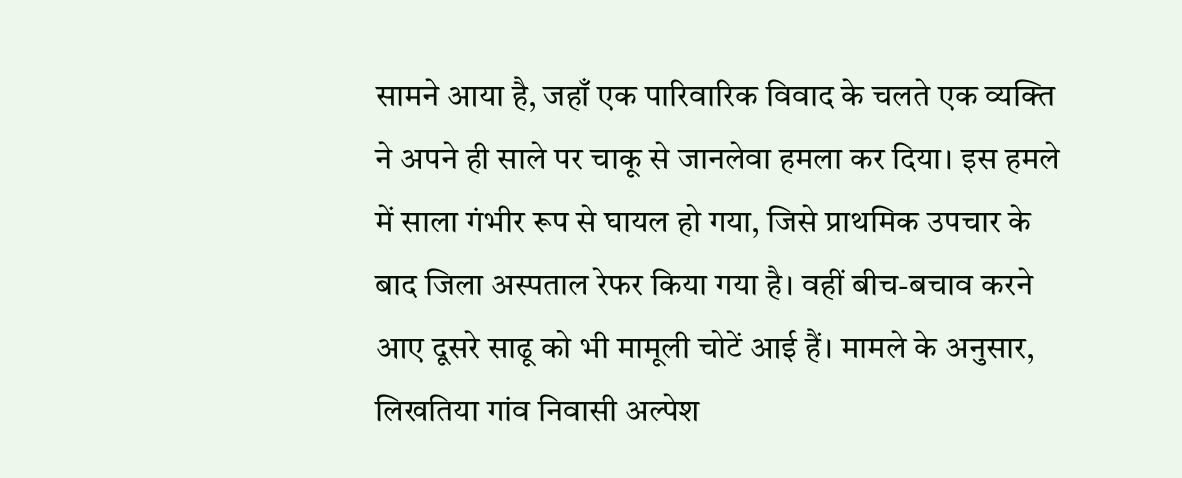सामने आया है, जहाँ एक पारिवारिक विवाद के चलते एक व्यक्ति ने अपने ही साले पर चाकू से जानलेवा हमला कर दिया। इस हमले में साला गंभीर रूप से घायल हो गया, जिसे प्राथमिक उपचार के बाद जिला अस्पताल रेफर किया गया है। वहीं बीच-बचाव करने आए दूसरे साढू को भी मामूली चोटें आई हैं। मामले के अनुसार, लिखतिया गांव निवासी अल्पेश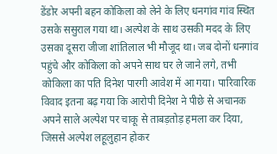डेंडोर अपनी बहन कोकिला को लेने के लिए धनगांव गांव स्थित उसके ससुराल गया था। अल्पेश के साथ उसकी मदद के लिए उसका दूसरा जीजा शांतिलाल भी मौजूद था। जब दोनों धनगांव पहुंचे और कोकिला को अपने साथ घर ले जाने लगे, तभी कोकिला का पति दिनेश पारगी आवेश में आ गया। पारिवारिक विवाद इतना बढ़ गया कि आरोपी दिनेश ने पीछे से अचानक अपने साले अल्पेश पर चाकू से ताबड़तोड़ हमला कर दिया, जिससे अल्पेश लहूलुहान होकर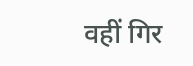वहीं गिर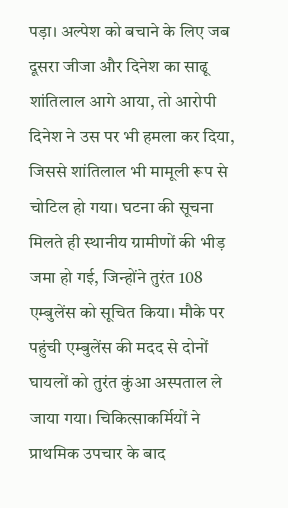पड़ा। अल्पेश को बचाने के लिए जब दूसरा जीजा और दिनेश का साढू शांतिलाल आगे आया, तो आरोपी दिनेश ने उस पर भी हमला कर दिया, जिससे शांतिलाल भी मामूली रूप से चोटिल हो गया। घटना की सूचना मिलते ही स्थानीय ग्रामीणों की भीड़ जमा हो गई, जिन्होंने तुरंत 108 एम्बुलेंस को सूचित किया। मौके पर पहुंची एम्बुलेंस की मदद से दोनों घायलों को तुरंत कुंआ अस्पताल ले जाया गया। चिकित्साकर्मियों ने प्राथमिक उपचार के बाद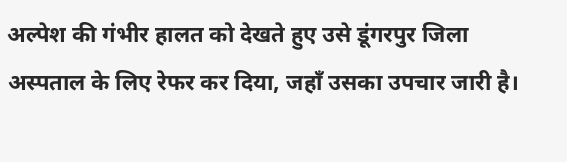अल्पेश की गंभीर हालत को देखते हुए उसे डूंगरपुर जिला अस्पताल के लिए रेफर कर दिया, जहाँ उसका उपचार जारी है।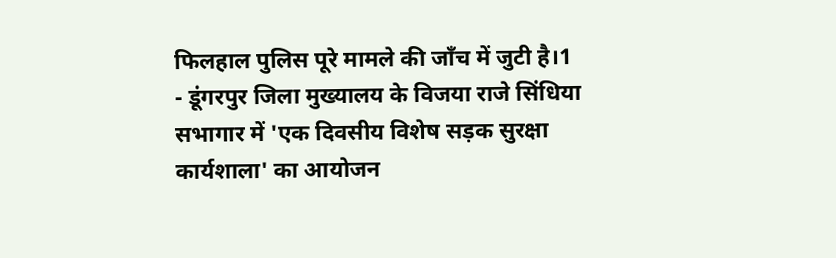फिलहाल पुलिस पूरे मामले की जाँच में जुटी है।1
- डूंगरपुर जिला मुख्यालय के विजया राजे सिंधिया सभागार में 'एक दिवसीय विशेष सड़क सुरक्षा कार्यशाला' का आयोजन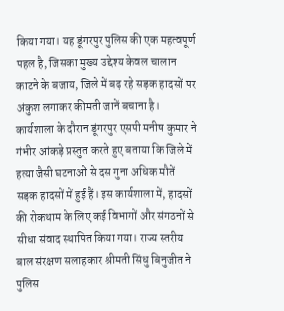किया गया। यह डूंगरपुर पुलिस की एक महत्वपूर्ण पहल है, जिसका मुख्य उद्देश्य केवल चालान काटने के बजाय, जिले में बढ़ रहे सड़क हादसों पर अंकुश लगाकर कीमती जानें बचाना है। कार्यशाला के दौरान डूंगरपुर एसपी मनीष कुमार ने गंभीर आंकड़े प्रस्तुत करते हुए बताया कि जिले में हत्या जैसी घटनाओं से दस गुना अधिक मौतें सड़क हादसों में हुई हैं। इस कार्यशाला में, हादसों की रोकथाम के लिए कई विभागों और संगठनों से सीधा संवाद स्थापित किया गया। राज्य स्तरीय बाल संरक्षण सलाहकार श्रीमती सिंधु बिनुजीत ने पुलिस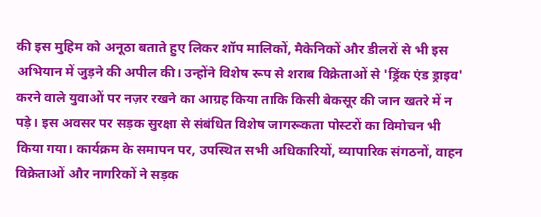की इस मुहिम को अनूठा बताते हुए लिकर शॉप मालिकों, मैकेनिकों और डीलरों से भी इस अभियान में जुड़ने की अपील की। उन्होंने विशेष रूप से शराब विक्रेताओं से 'ड्रिंक एंड ड्राइव' करने वाले युवाओं पर नज़र रखने का आग्रह किया ताकि किसी बेकसूर की जान खतरे में न पड़े। इस अवसर पर सड़क सुरक्षा से संबंधित विशेष जागरूकता पोस्टरों का विमोचन भी किया गया। कार्यक्रम के समापन पर, उपस्थित सभी अधिकारियों, व्यापारिक संगठनों, वाहन विक्रेताओं और नागरिकों ने सड़क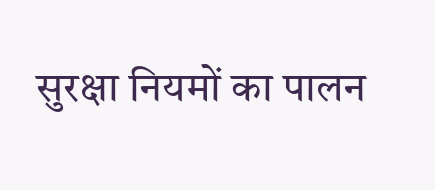सुरक्षा नियमों का पालन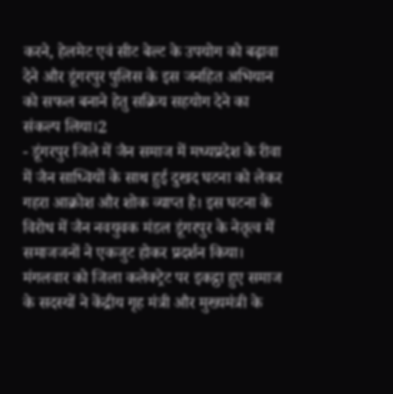करने, हेलमेट एवं सीट बेल्ट के उपयोग को बढ़ावा देने और डूंगरपुर पुलिस के इस जनहित अभियान को सफल बनाने हेतु सक्रिय सहयोग देने का संकल्प लिया।2
- डूंगरपुर जिले में जैन समाज में मध्यप्रदेश के रीवा में जैन साध्वियों के साथ हुई दुखद घटना को लेकर गहरा आक्रोश और शोक व्याप्त है। इस घटना के विरोध में जैन नवयुवक मंडल डूंगरपुर के नेतृत्व में समाजजनों ने एकजुट होकर प्रदर्शन किया। मंगलवार को जिला कलेक्ट्रेट पर इकट्ठा हुए समाज के सदस्यों ने केंद्रीय गृह मंत्री और मुख्यमंत्री के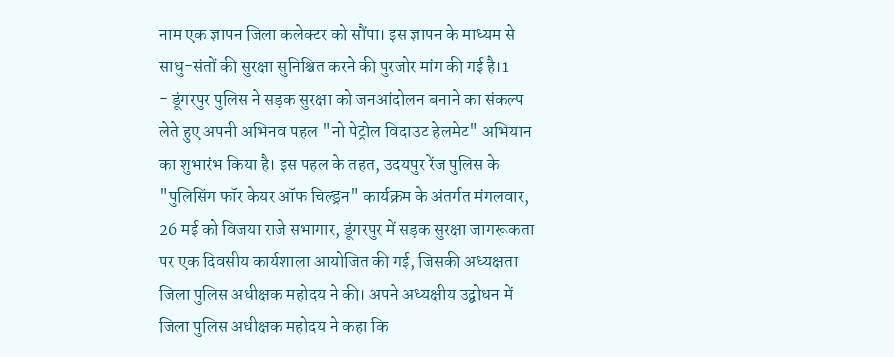नाम एक ज्ञापन जिला कलेक्टर को सौंपा। इस ज्ञापन के माध्यम से साधु-संतों की सुरक्षा सुनिश्चित करने की पुरजोर मांग की गई है।1
- डूंगरपुर पुलिस ने सड़क सुरक्षा को जनआंदोलन बनाने का संकल्प लेते हुए अपनी अभिनव पहल "नो पेट्रोल विदाउट हेलमेट" अभियान का शुभारंभ किया है। इस पहल के तहत, उदयपुर रेंज पुलिस के "पुलिसिंग फॉर केयर ऑफ चिल्ड्रन" कार्यक्रम के अंतर्गत मंगलवार, 26 मई को विजया राजे सभागार, डूंगरपुर में सड़क सुरक्षा जागरूकता पर एक दिवसीय कार्यशाला आयोजित की गई, जिसकी अध्यक्षता जिला पुलिस अधीक्षक महोदय ने की। अपने अध्यक्षीय उद्बोधन में जिला पुलिस अधीक्षक महोदय ने कहा कि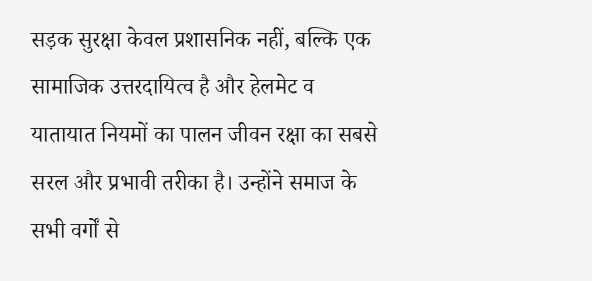सड़क सुरक्षा केवल प्रशासनिक नहीं, बल्कि एक सामाजिक उत्तरदायित्व है और हेलमेट व यातायात नियमों का पालन जीवन रक्षा का सबसे सरल और प्रभावी तरीका है। उन्होंने समाज के सभी वर्गों से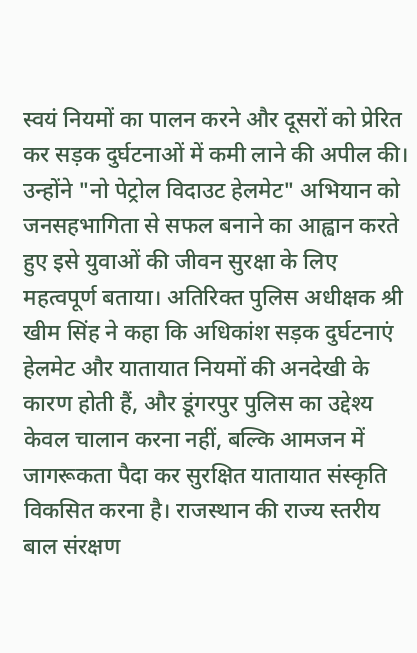स्वयं नियमों का पालन करने और दूसरों को प्रेरित कर सड़क दुर्घटनाओं में कमी लाने की अपील की। उन्होंने "नो पेट्रोल विदाउट हेलमेट" अभियान को जनसहभागिता से सफल बनाने का आह्वान करते हुए इसे युवाओं की जीवन सुरक्षा के लिए महत्वपूर्ण बताया। अतिरिक्त पुलिस अधीक्षक श्री खीम सिंह ने कहा कि अधिकांश सड़क दुर्घटनाएं हेलमेट और यातायात नियमों की अनदेखी के कारण होती हैं, और डूंगरपुर पुलिस का उद्देश्य केवल चालान करना नहीं, बल्कि आमजन में जागरूकता पैदा कर सुरक्षित यातायात संस्कृति विकसित करना है। राजस्थान की राज्य स्तरीय बाल संरक्षण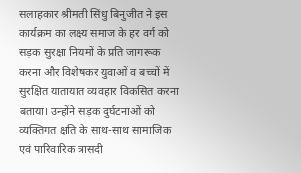सलाहकार श्रीमती सिंधु बिनुजीत ने इस कार्यक्रम का लक्ष्य समाज के हर वर्ग को सड़क सुरक्षा नियमों के प्रति जागरूक करना और विशेषकर युवाओं व बच्चों में सुरक्षित यातायात व्यवहार विकसित करना बताया। उन्होंने सड़क दुर्घटनाओं को व्यक्तिगत क्षति के साथ-साथ सामाजिक एवं पारिवारिक त्रासदी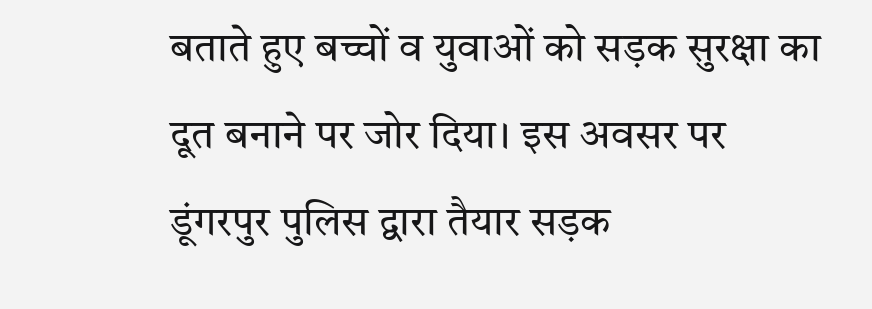बताते हुए बच्चों व युवाओं को सड़क सुरक्षा का दूत बनाने पर जोर दिया। इस अवसर पर डूंगरपुर पुलिस द्वारा तैयार सड़क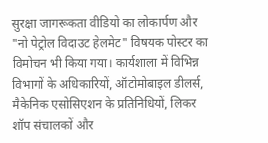सुरक्षा जागरूकता वीडियो का लोकार्पण और "नो पेट्रोल विदाउट हेलमेट" विषयक पोस्टर का विमोचन भी किया गया। कार्यशाला में विभिन्न विभागों के अधिकारियों, ऑटोमोबाइल डीलर्स, मैकेनिक एसोसिएशन के प्रतिनिधियों, लिकर शॉप संचालकों और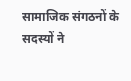सामाजिक संगठनों के सदस्यों ने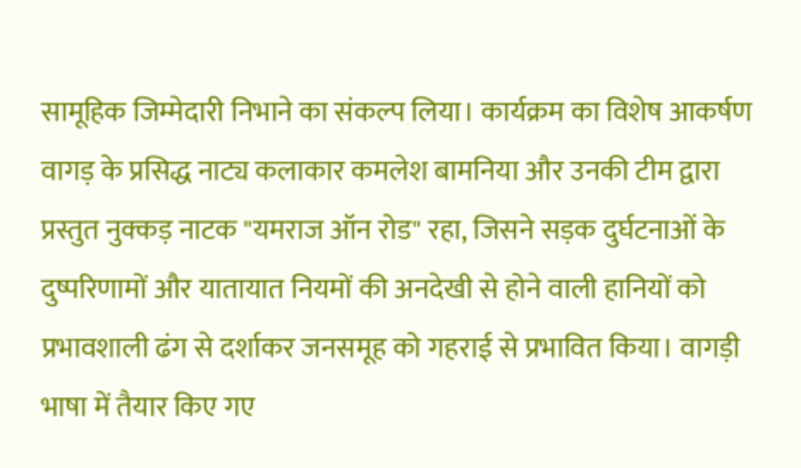सामूहिक जिम्मेदारी निभाने का संकल्प लिया। कार्यक्रम का विशेष आकर्षण वागड़ के प्रसिद्ध नाट्य कलाकार कमलेश बामनिया और उनकी टीम द्वारा प्रस्तुत नुक्कड़ नाटक "यमराज ऑन रोड" रहा, जिसने सड़क दुर्घटनाओं के दुष्परिणामों और यातायात नियमों की अनदेखी से होने वाली हानियों को प्रभावशाली ढंग से दर्शाकर जनसमूह को गहराई से प्रभावित किया। वागड़ी भाषा में तैयार किए गए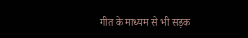गीत के माध्यम से भी सड़क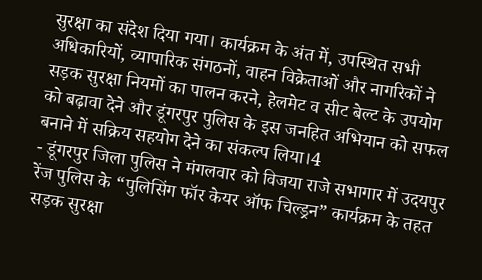सुरक्षा का संदेश दिया गया। कार्यक्रम के अंत में, उपस्थित सभी अधिकारियों, व्यापारिक संगठनों, वाहन विक्रेताओं और नागरिकों ने सड़क सुरक्षा नियमों का पालन करने, हेलमेट व सीट बेल्ट के उपयोग को बढ़ावा देने और डूंगरपुर पुलिस के इस जनहित अभियान को सफल बनाने में सक्रिय सहयोग देने का संकल्प लिया।4
- डूंगरपुर जिला पुलिस ने मंगलवार को विजया राजे सभागार में उदयपुर रेंज पुलिस के “पुलिसिंग फॉर केयर ऑफ चिल्ड्रन” कार्यक्रम के तहत सड़क सुरक्षा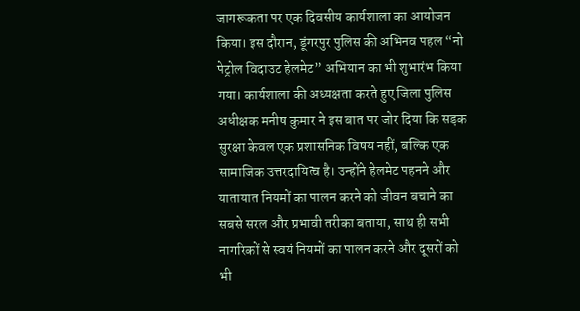जागरूकता पर एक दिवसीय कार्यशाला का आयोजन किया। इस दौरान, डूंगरपुर पुलिस की अभिनव पहल “नो पेट्रोल विदाउट हेलमेट” अभियान का भी शुभारंभ किया गया। कार्यशाला की अध्यक्षता करते हुए जिला पुलिस अधीक्षक मनीष कुमार ने इस बात पर जोर दिया कि सड़क सुरक्षा केवल एक प्रशासनिक विषय नहीं, बल्कि एक सामाजिक उत्तरदायित्व है। उन्होंने हेलमेट पहनने और यातायात नियमों का पालन करने को जीवन बचाने का सबसे सरल और प्रभावी तरीका बताया, साथ ही सभी नागरिकों से स्वयं नियमों का पालन करने और दूसरों को भी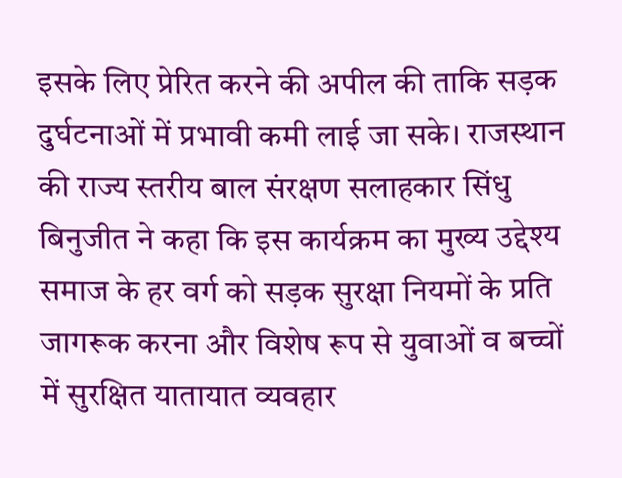इसके लिए प्रेरित करने की अपील की ताकि सड़क दुर्घटनाओं में प्रभावी कमी लाई जा सके। राजस्थान की राज्य स्तरीय बाल संरक्षण सलाहकार सिंधु बिनुजीत ने कहा कि इस कार्यक्रम का मुख्य उद्देश्य समाज के हर वर्ग को सड़क सुरक्षा नियमों के प्रति जागरूक करना और विशेष रूप से युवाओं व बच्चों में सुरक्षित यातायात व्यवहार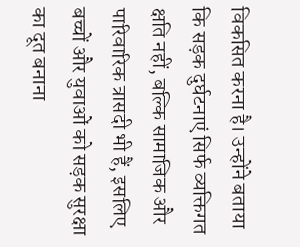विकसित करना है। उन्होंने बताया कि सड़क दुर्घटनाएं सिर्फ व्यक्तिगत क्षति नहीं, बल्कि सामाजिक और पारिवारिक त्रासदी भी हैं, इसलिए बच्चों और युवाओं को सड़क सुरक्षा का दूत बनाना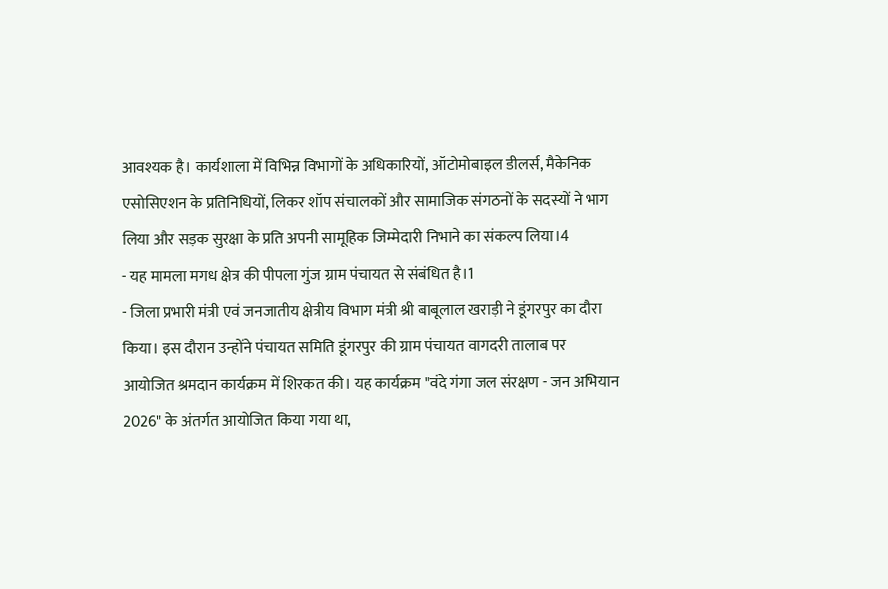आवश्यक है। कार्यशाला में विभिन्न विभागों के अधिकारियों, ऑटोमोबाइल डीलर्स, मैकेनिक एसोसिएशन के प्रतिनिधियों, लिकर शॉप संचालकों और सामाजिक संगठनों के सदस्यों ने भाग लिया और सड़क सुरक्षा के प्रति अपनी सामूहिक जिम्मेदारी निभाने का संकल्प लिया।4
- यह मामला मगध क्षेत्र की पीपला गुंज ग्राम पंचायत से संबंधित है।1
- जिला प्रभारी मंत्री एवं जनजातीय क्षेत्रीय विभाग मंत्री श्री बाबूलाल खराड़ी ने डूंगरपुर का दौरा किया। इस दौरान उन्होंने पंचायत समिति डूंगरपुर की ग्राम पंचायत वागदरी तालाब पर आयोजित श्रमदान कार्यक्रम में शिरकत की। यह कार्यक्रम "वंदे गंगा जल संरक्षण - जन अभियान 2026" के अंतर्गत आयोजित किया गया था,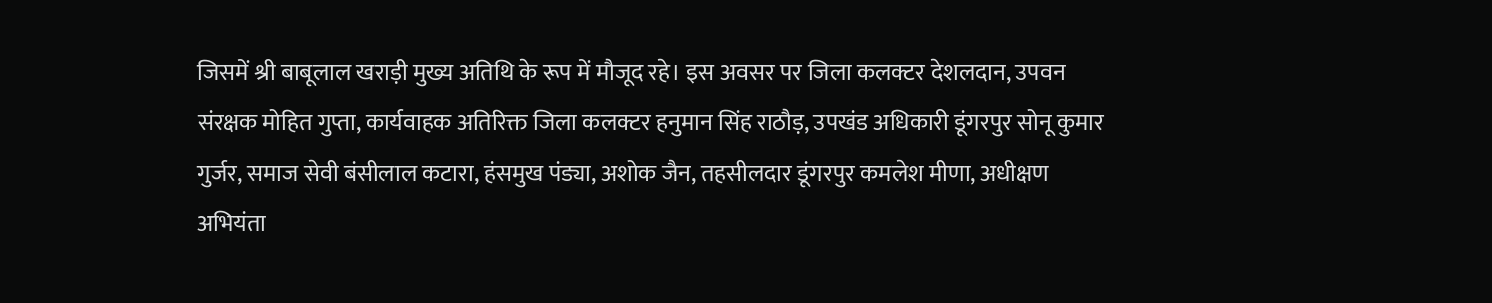जिसमें श्री बाबूलाल खराड़ी मुख्य अतिथि के रूप में मौजूद रहे। इस अवसर पर जिला कलक्टर देशलदान, उपवन संरक्षक मोहित गुप्ता, कार्यवाहक अतिरिक्त जिला कलक्टर हनुमान सिंह राठौड़, उपखंड अधिकारी डूंगरपुर सोनू कुमार गुर्जर, समाज सेवी बंसीलाल कटारा, हंसमुख पंड्या, अशोक जैन, तहसीलदार डूंगरपुर कमलेश मीणा, अधीक्षण अभियंता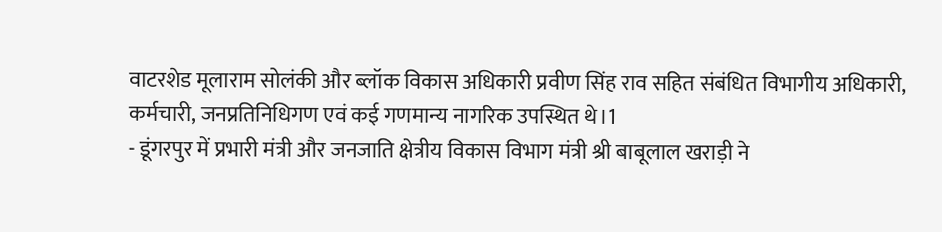वाटरशेड मूलाराम सोलंकी और ब्लॉक विकास अधिकारी प्रवीण सिंह राव सहित संबंधित विभागीय अधिकारी, कर्मचारी, जनप्रतिनिधिगण एवं कई गणमान्य नागरिक उपस्थित थे।1
- डूंगरपुर में प्रभारी मंत्री और जनजाति क्षेत्रीय विकास विभाग मंत्री श्री बाबूलाल खराड़ी ने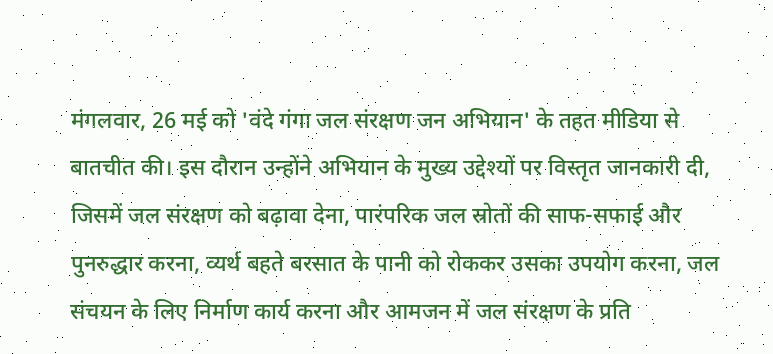मंगलवार, 26 मई को 'वंदे गंगा जल संरक्षण जन अभियान' के तहत मीडिया से बातचीत की। इस दौरान उन्होंने अभियान के मुख्य उद्देश्यों पर विस्तृत जानकारी दी, जिसमें जल संरक्षण को बढ़ावा देना, पारंपरिक जल स्रोतों की साफ-सफाई और पुनरुद्धार करना, व्यर्थ बहते बरसात के पानी को रोककर उसका उपयोग करना, जल संचयन के लिए निर्माण कार्य करना और आमजन में जल संरक्षण के प्रति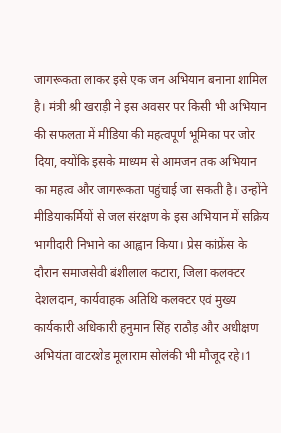जागरूकता लाकर इसे एक जन अभियान बनाना शामिल है। मंत्री श्री खराड़ी ने इस अवसर पर किसी भी अभियान की सफलता में मीडिया की महत्वपूर्ण भूमिका पर जोर दिया, क्योंकि इसके माध्यम से आमजन तक अभियान का महत्व और जागरूकता पहुंचाई जा सकती है। उन्होंने मीडियाकर्मियों से जल संरक्षण के इस अभियान में सक्रिय भागीदारी निभाने का आह्वान किया। प्रेस कांफ्रेंस के दौरान समाजसेवी बंशीलाल कटारा, जिला कलक्टर देशलदान, कार्यवाहक अतिथि कलक्टर एवं मुख्य कार्यकारी अधिकारी हनुमान सिंह राठौड़ और अधीक्षण अभियंता वाटरशेड मूलाराम सोलंकी भी मौजूद रहे।1